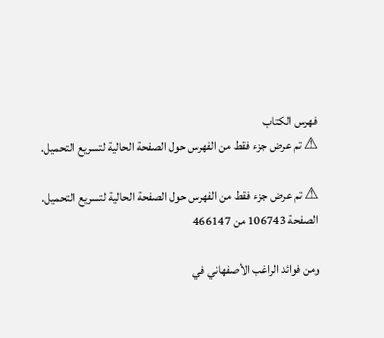فهرس الكتاب
⚠ تم عرض جزء فقط من الفهرس حول الصفحة الحالية لتسريع التحميل.

⚠ تم عرض جزء فقط من الفهرس حول الصفحة الحالية لتسريع التحميل.
الصفحة 106743 من 466147

ومن فوائد الراغب الأصفهاني في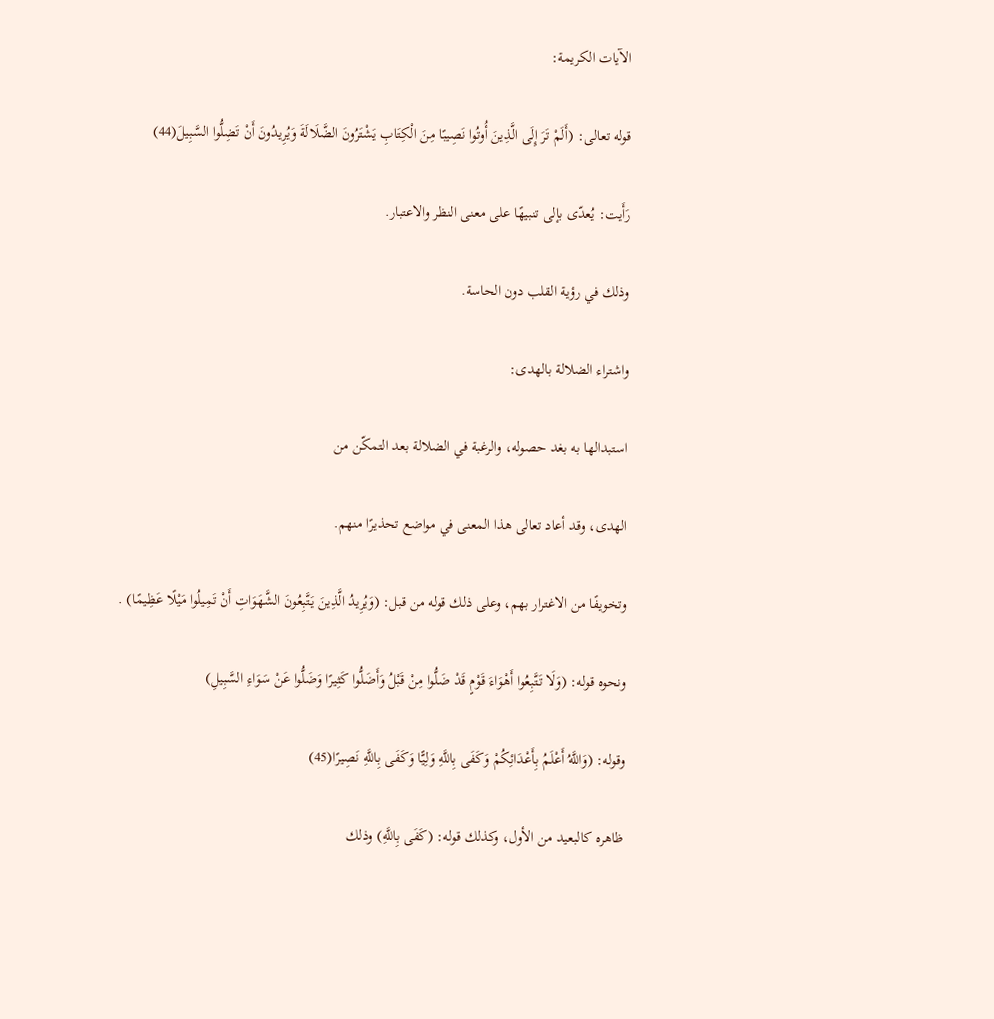الآيات الكريمة:

قوله تعالى: (أَلَمْ تَرَ إِلَى الَّذِينَ أُوتُوا نَصِيبًا مِنَ الْكِتَابِ يَشْتَرُونَ الضَّلَالَةَ وَيُرِيدُونَ أَنْ تَضِلُّوا السَّبِيلَ(44)

رَأَيت: يُعدّى بإلى تنبيهًا على معنى النظر والاعتبار.

وذلك في رؤية القلب دون الحاسة.

واشتراء الضلالة بالهدى:

استبدالها به بغد حصوله، والرغبة في الضلالة بعد التمكّن من

الهدى، وقد أعاد تعالى هذا المعنى في مواضع تحذيرًا منهم.

وتخويفًا من الاغترار بهم، وعلى ذلك قوله من قبل: (وَيُرِيدُ الَّذِينَ يَتَّبِعُونَ الشَّهَوَاتِ أَنْ تَمِيلُوا مَيْلًا عَظِيمًا) .

ونحوه قوله: (وَلَا تَتَّبِعُوا أَهْوَاءَ قَوْمٍ قَدْ ضَلُّوا مِنْ قَبْلُ وَأَضَلُّوا كَثِيرًا وَضَلُّوا عَنْ سَوَاءِ السَّبِيلِ)

وقوله: (وَاللَّهُ أَعْلَمُ بِأَعْدَائِكُمْ وَكَفَى بِاللَّهِ وَلِيًّا وَكَفَى بِاللَّهِ نَصِيرًا(45)

ظاهره كالبعيد من الأول، وكذلك قوله: (كَفَى بِاللَّهِ) وذلك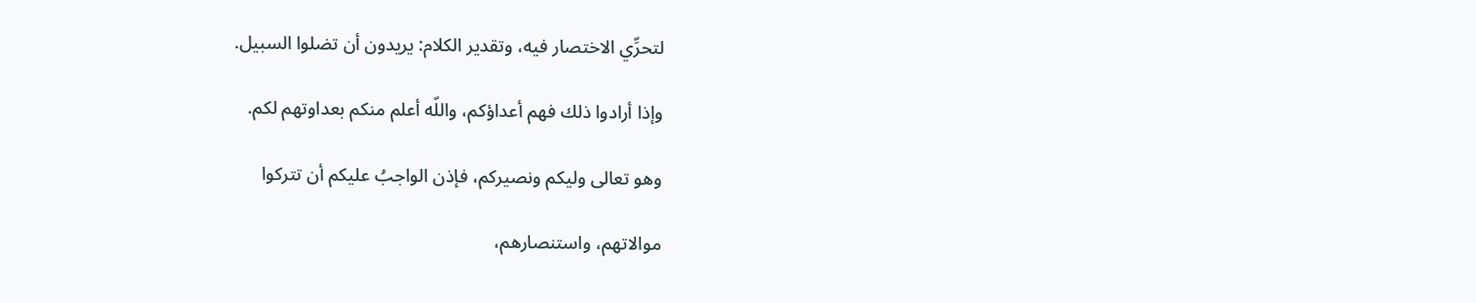لتحرِّي الاختصار فيه، وتقدير الكلام: يريدون أن تضلوا السبيل.

وإذا أرادوا ذلك فهم أعداؤكم، واللّه أعلم منكم بعداوتهم لكم.

وهو تعالى وليكم ونصيركم، فإذن الواجبُ عليكم أن تتركوا

موالاتهم، واستنصارهم،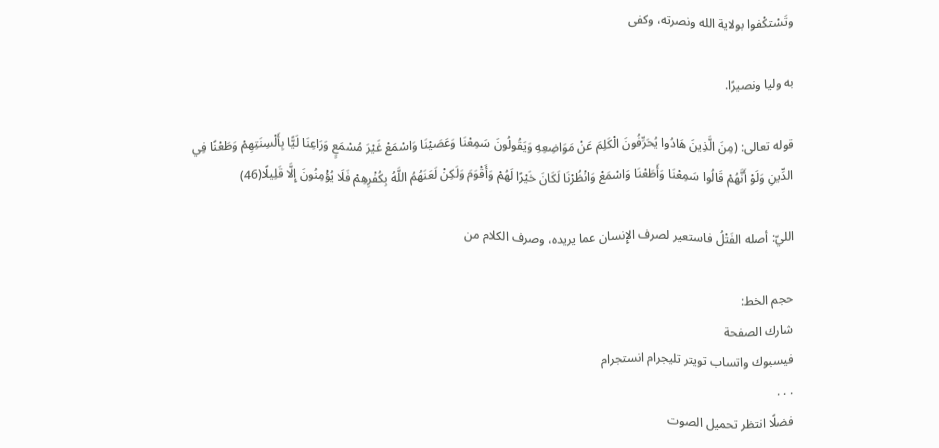وتَسْتكْفوا بولاية الله ونصرته، وكفى

به وليا ونصيرًا.

قوله تعالى: (مِنَ الَّذِينَ هَادُوا يُحَرِّفُونَ الْكَلِمَ عَنْ مَوَاضِعِهِ وَيَقُولُونَ سَمِعْنَا وَعَصَيْنَا وَاسْمَعْ غَيْرَ مُسْمَعٍ وَرَاعِنَا لَيًّا بِأَلْسِنَتِهِمْ وَطَعْنًا فِي الدِّينِ وَلَوْ أَنَّهُمْ قَالُوا سَمِعْنَا وَأَطَعْنَا وَاسْمَعْ وَانْظُرْنَا لَكَانَ خَيْرًا لَهُمْ وَأَقْوَمَ وَلَكِنْ لَعَنَهُمُ اللَّهُ بِكُفْرِهِمْ فَلَا يُؤْمِنُونَ إِلَّا قَلِيلًا(46)

الليّ: أصله الفَتْلُ فاستعير لصرف الإِنسان عما يريده، وصرف الكلام من

حجم الخط:
شارك الصفحة
فيسبوك واتساب تويتر تليجرام انستجرام
. . .
فضلًا انتظر تحميل الصوت